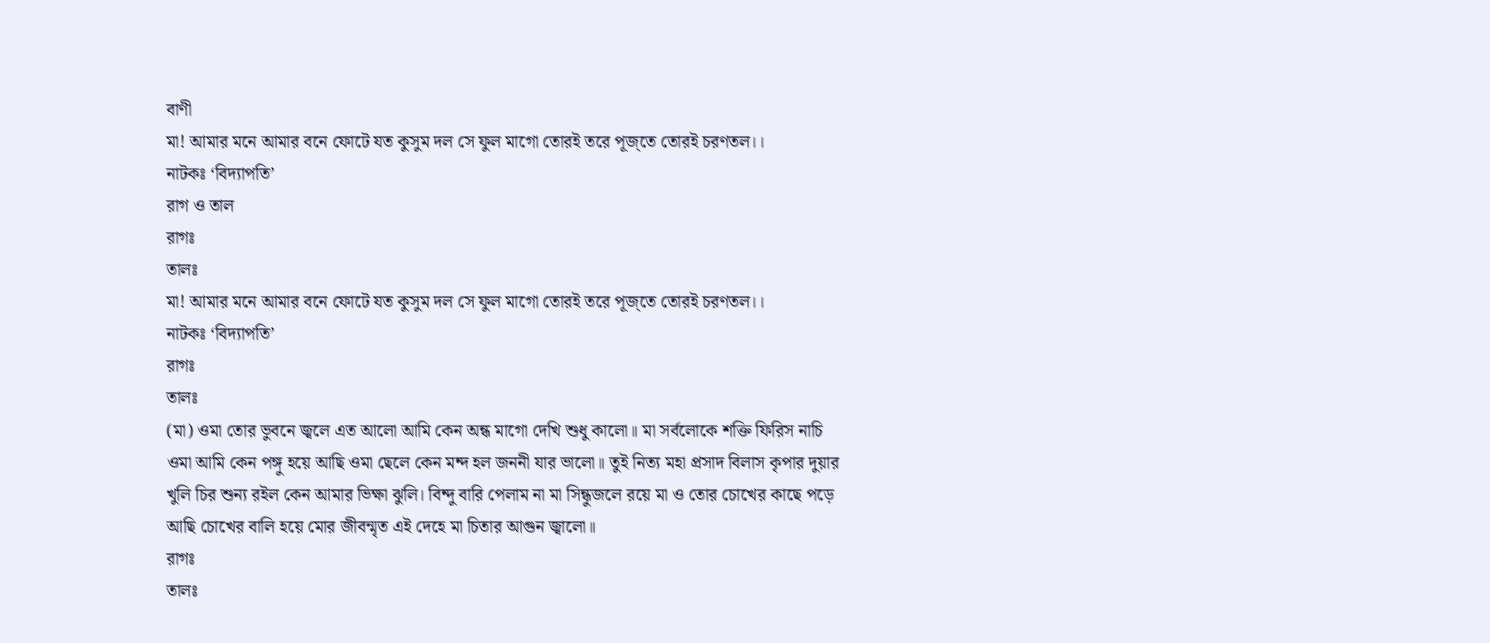বাণী
মা! আমার মনে আমার বনে ফোটে যত কুসুম দল সে ফুল মাগো তোরই তরে পূজ্তে তোরই চরণতল।।
নাটকঃ ‘বিদ্যাপতি’
রাগ ও তাল
রাগঃ
তালঃ
মা! আমার মনে আমার বনে ফোটে যত কুসুম দল সে ফুল মাগো তোরই তরে পূজ্তে তোরই চরণতল।।
নাটকঃ ‘বিদ্যাপতি’
রাগঃ
তালঃ
(মা) ওমা তোর ভুবনে জ্বলে এত আলো আমি কেন অন্ধ মাগো দেখি শুধু কালো॥ মা সর্বলোকে শক্তি ফিরিস নাচি ওমা আমি কেন পঙ্গু হয়ে আছি ওমা ছেলে কেন মন্দ হল জননী যার ভালো॥ তুই নিত্য মহা প্রসাদ বিলাস কৃপার দুয়ার খুলি চির শুন্য রইল কেন আমার ভিক্ষা ঝুলি। বিন্দু বারি পেলাম না মা সিন্ধুজলে রয়ে মা ও তোর চোখের কাছে পড়ে আছি চোখের বালি হয়ে মোর জীবন্মৃত এই দেহে মা চিতার আগুন জ্বালো॥
রাগঃ
তালঃ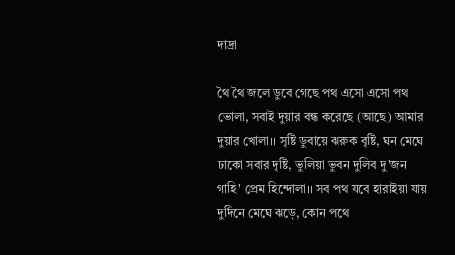দাদ্রা

থৈ থৈ জলে ডুবে গেছে পথ এসো এসো পথ ভোলা, সবাই দুয়ার বন্ধ করেছে (আছে) আমার দুয়ার খোলা।। সৃষ্টি ডুবায়ে ঝরুক বৃষ্টি, ঘন মেঘে ঢাকো সবার দৃষ্টি, ভুলিয়া ভুবন দুলিব দু'জন গাহি' প্রেম হিন্দোলা।। সব পথ যবে হারাইয়া যায় দুর্দিনে মেঘে ঝড়ে, কোন পথে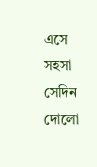এসে সহসা সেদিন দোলো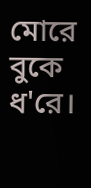মোরে বুকে ধ'রে।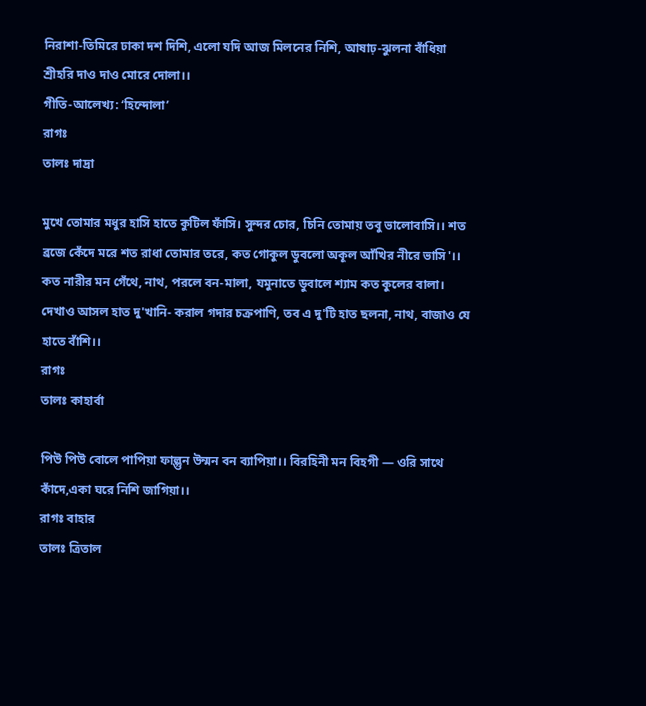নিরাশা-তিমিরে ঢাকা দশ দিশি, এলো যদি আজ মিলনের নিশি, আষাঢ়-ঝুলনা বাঁধিয়া শ্রীহরি দাও দাও মোরে দোলা।।
গীতি-আলেখ্য: ‘হিন্দোলা’
রাগঃ
তালঃ দাদ্রা

মুখে তোমার মধুর হাসি হাতে কুটিল ফাঁসি। সুন্দর চোর, চিনি তোমায় তবু ভালোবাসি।। শত ব্রজে কেঁদে মরে শত রাধা তোমার তরে, কত গোকুল ডুবলো অকূল আঁখির নীরে ভাসি'।। কত নারীর মন গেঁথে, নাথ, পরলে বন-মালা, যমুনাতে ডুবালে শ্যাম কত কুলের বালা। দেখাও আসল হাত দু'খানি- করাল গদার চক্রপাণি, তব এ দু'টি হাত ছলনা, নাথ, বাজাও যে হাতে বাঁশি।।
রাগঃ
তালঃ কাহার্বা

পিউ পিউ বোলে পাপিয়া ফাল্গুন উন্মন বন ব্যাপিয়া।। বিরহিনী মন বিহগী — ওরি সাথে কাঁদে,একা ঘরে নিশি জাগিয়া।।
রাগঃ বাহার
তালঃ ত্রিতাল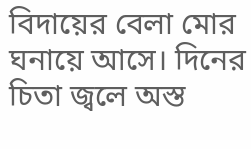বিদায়ের বেলা মোর ঘনায়ে আসে। দিনের চিতা জ্বলে অস্ত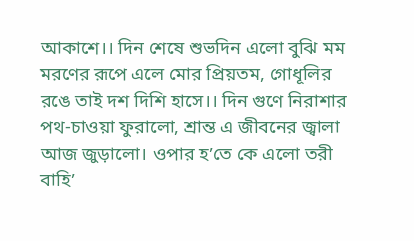আকাশে।। দিন শেষে শুভদিন এলো বুঝি মম মরণের রূপে এলে মোর প্রিয়তম, গোধূলির রঙে তাই দশ দিশি হাসে।। দিন গুণে নিরাশার পথ-চাওয়া ফুরালো, শ্রান্ত এ জীবনের জ্বালা আজ জুড়ালো। ওপার হ’তে কে এলো তরী বাহি’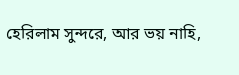হেরিলাম সুন্দরে, আর ভয় নাহি,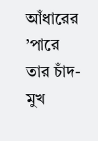আঁধারের ’পারে তার চাঁদ-মুখ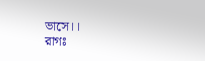ভাসে।।
রাগঃ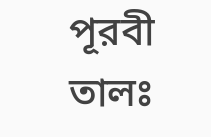পূরবী
তালঃ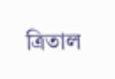ত্রিতাল